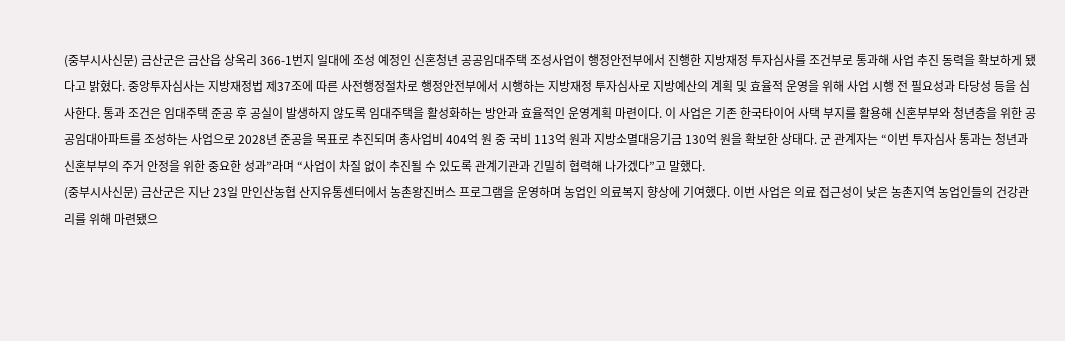(중부시사신문) 금산군은 금산읍 상옥리 366-1번지 일대에 조성 예정인 신혼청년 공공임대주택 조성사업이 행정안전부에서 진행한 지방재정 투자심사를 조건부로 통과해 사업 추진 동력을 확보하게 됐다고 밝혔다. 중앙투자심사는 지방재정법 제37조에 따른 사전행정절차로 행정안전부에서 시행하는 지방재정 투자심사로 지방예산의 계획 및 효율적 운영을 위해 사업 시행 전 필요성과 타당성 등을 심사한다. 통과 조건은 임대주택 준공 후 공실이 발생하지 않도록 임대주택을 활성화하는 방안과 효율적인 운영계획 마련이다. 이 사업은 기존 한국타이어 사택 부지를 활용해 신혼부부와 청년층을 위한 공공임대아파트를 조성하는 사업으로 2028년 준공을 목표로 추진되며 총사업비 404억 원 중 국비 113억 원과 지방소멸대응기금 130억 원을 확보한 상태다. 군 관계자는 “이번 투자심사 통과는 청년과 신혼부부의 주거 안정을 위한 중요한 성과”라며 “사업이 차질 없이 추진될 수 있도록 관계기관과 긴밀히 협력해 나가겠다”고 말했다.
(중부시사신문) 금산군은 지난 23일 만인산농협 산지유통센터에서 농촌왕진버스 프로그램을 운영하며 농업인 의료복지 향상에 기여했다. 이번 사업은 의료 접근성이 낮은 농촌지역 농업인들의 건강관리를 위해 마련됐으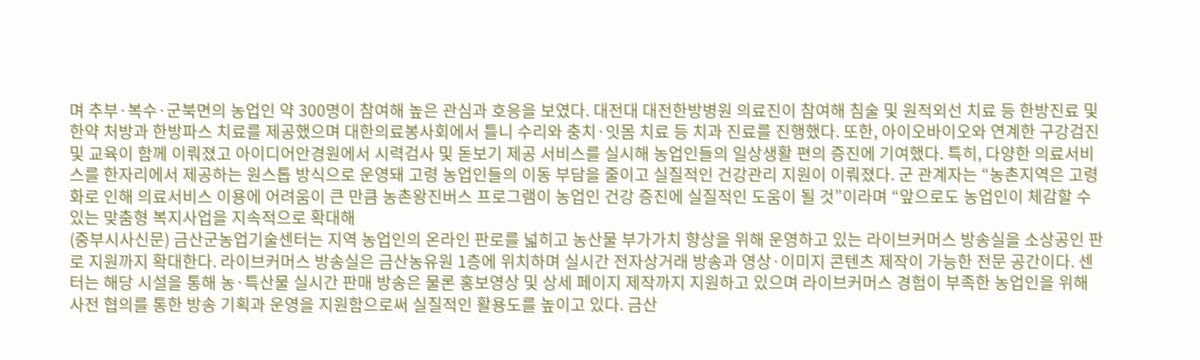며 추부·복수·군북면의 농업인 약 300명이 참여해 높은 관심과 호응을 보였다. 대전대 대전한방병원 의료진이 참여해 침술 및 원적외선 치료 등 한방진료 및 한약 처방과 한방파스 치료를 제공했으며 대한의료봉사회에서 틀니 수리와 충치·잇몸 치료 등 치과 진료를 진행했다. 또한, 아이오바이오와 연계한 구강검진 및 교육이 함께 이뤄졌고 아이디어안경원에서 시력검사 및 돋보기 제공 서비스를 실시해 농업인들의 일상생활 편의 증진에 기여했다. 특히, 다양한 의료서비스를 한자리에서 제공하는 원스톱 방식으로 운영돼 고령 농업인들의 이동 부담을 줄이고 실질적인 건강관리 지원이 이뤄졌다. 군 관계자는 “농촌지역은 고령화로 인해 의료서비스 이용에 어려움이 큰 만큼 농촌왕진버스 프로그램이 농업인 건강 증진에 실질적인 도움이 될 것”이라며 “앞으로도 농업인이 체감할 수 있는 맞춤형 복지사업을 지속적으로 확대해
(중부시사신문) 금산군농업기술센터는 지역 농업인의 온라인 판로를 넓히고 농산물 부가가치 향상을 위해 운영하고 있는 라이브커머스 방송실을 소상공인 판로 지원까지 확대한다. 라이브커머스 방송실은 금산농유원 1층에 위치하며 실시간 전자상거래 방송과 영상·이미지 콘텐츠 제작이 가능한 전문 공간이다. 센터는 해당 시설을 통해 농·특산물 실시간 판매 방송은 물론 홍보영상 및 상세 페이지 제작까지 지원하고 있으며 라이브커머스 경험이 부족한 농업인을 위해 사전 협의를 통한 방송 기획과 운영을 지원함으로써 실질적인 활용도를 높이고 있다. 금산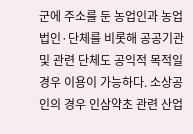군에 주소를 둔 농업인과 농업법인·단체를 비롯해 공공기관 및 관련 단체도 공익적 목적일 경우 이용이 가능하다. 소상공인의 경우 인삼약초 관련 산업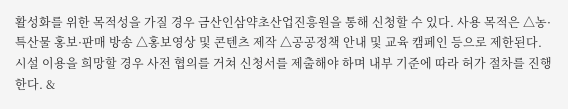활성화를 위한 목적성을 가질 경우 금산인삼약초산업진흥원을 통해 신청할 수 있다. 사용 목적은 △농·특산물 홍보·판매 방송 △홍보영상 및 콘텐츠 제작 △공공정책 안내 및 교육 캠페인 등으로 제한된다. 시설 이용을 희망할 경우 사전 협의를 거쳐 신청서를 제출해야 하며 내부 기준에 따라 허가 절차를 진행한다. &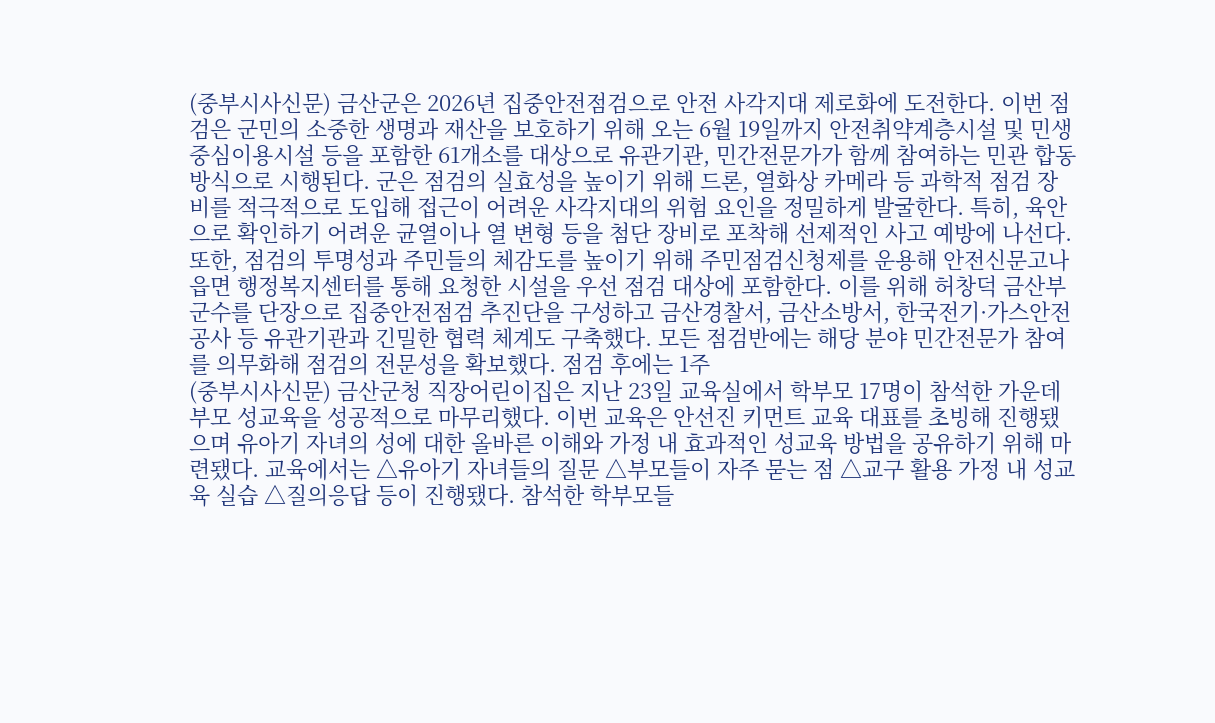(중부시사신문) 금산군은 2026년 집중안전점검으로 안전 사각지대 제로화에 도전한다. 이번 점검은 군민의 소중한 생명과 재산을 보호하기 위해 오는 6월 19일까지 안전취약계층시설 및 민생중심이용시설 등을 포함한 61개소를 대상으로 유관기관, 민간전문가가 함께 참여하는 민관 합동 방식으로 시행된다. 군은 점검의 실효성을 높이기 위해 드론, 열화상 카메라 등 과학적 점검 장비를 적극적으로 도입해 접근이 어려운 사각지대의 위험 요인을 정밀하게 발굴한다. 특히, 육안으로 확인하기 어려운 균열이나 열 변형 등을 첨단 장비로 포착해 선제적인 사고 예방에 나선다. 또한, 점검의 투명성과 주민들의 체감도를 높이기 위해 주민점검신청제를 운용해 안전신문고나 읍면 행정복지센터를 통해 요청한 시설을 우선 점검 대상에 포함한다. 이를 위해 허창덕 금산부군수를 단장으로 집중안전점검 추진단을 구성하고 금산경찰서, 금산소방서, 한국전기·가스안전공사 등 유관기관과 긴밀한 협력 체계도 구축했다. 모든 점검반에는 해당 분야 민간전문가 참여를 의무화해 점검의 전문성을 확보했다. 점검 후에는 1주
(중부시사신문) 금산군청 직장어린이집은 지난 23일 교육실에서 학부모 17명이 참석한 가운데 부모 성교육을 성공적으로 마무리했다. 이번 교육은 안선진 키먼트 교육 대표를 초빙해 진행됐으며 유아기 자녀의 성에 대한 올바른 이해와 가정 내 효과적인 성교육 방법을 공유하기 위해 마련됐다. 교육에서는 △유아기 자녀들의 질문 △부모들이 자주 묻는 점 △교구 활용 가정 내 성교육 실습 △질의응답 등이 진행됐다. 참석한 학부모들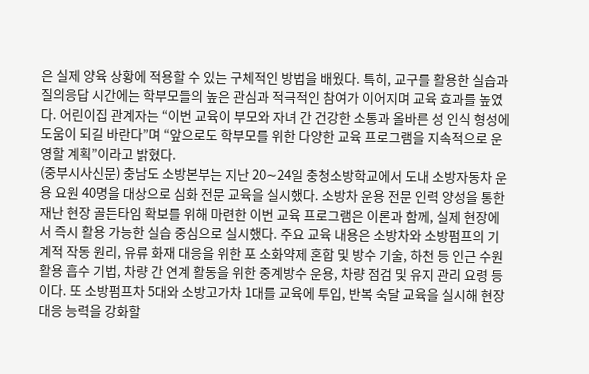은 실제 양육 상황에 적용할 수 있는 구체적인 방법을 배웠다. 특히, 교구를 활용한 실습과 질의응답 시간에는 학부모들의 높은 관심과 적극적인 참여가 이어지며 교육 효과를 높였다. 어린이집 관계자는 “이번 교육이 부모와 자녀 간 건강한 소통과 올바른 성 인식 형성에 도움이 되길 바란다”며 “앞으로도 학부모를 위한 다양한 교육 프로그램을 지속적으로 운영할 계획”이라고 밝혔다.
(중부시사신문) 충남도 소방본부는 지난 20∼24일 충청소방학교에서 도내 소방자동차 운용 요원 40명을 대상으로 심화 전문 교육을 실시했다. 소방차 운용 전문 인력 양성을 통한 재난 현장 골든타임 확보를 위해 마련한 이번 교육 프로그램은 이론과 함께, 실제 현장에서 즉시 활용 가능한 실습 중심으로 실시했다. 주요 교육 내용은 소방차와 소방펌프의 기계적 작동 원리, 유류 화재 대응을 위한 포 소화약제 혼합 및 방수 기술, 하천 등 인근 수원 활용 흡수 기법, 차량 간 연계 활동을 위한 중계방수 운용, 차량 점검 및 유지 관리 요령 등이다. 또 소방펌프차 5대와 소방고가차 1대를 교육에 투입, 반복 숙달 교육을 실시해 현장 대응 능력을 강화할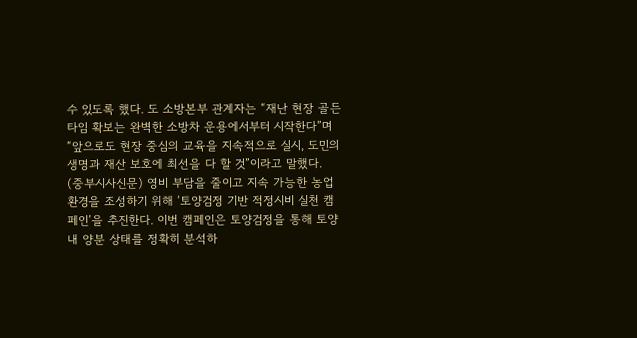수 있도록 했다. 도 소방본부 관계자는 “재난 현장 골든타임 확보는 완벽한 소방차 운용에서부터 시작한다”며 “앞으로도 현장 중심의 교육을 지속적으로 실시, 도민의 생명과 재산 보호에 최선을 다 할 것”이라고 말했다.
(중부시사신문) 영비 부담을 줄이고 지속 가능한 농업환경을 조성하기 위해 ‘토양검정 기반 적정시비 실천 캠페인’을 추진한다. 이번 캠페인은 토양검정을 통해 토양 내 양분 상태를 정확히 분석하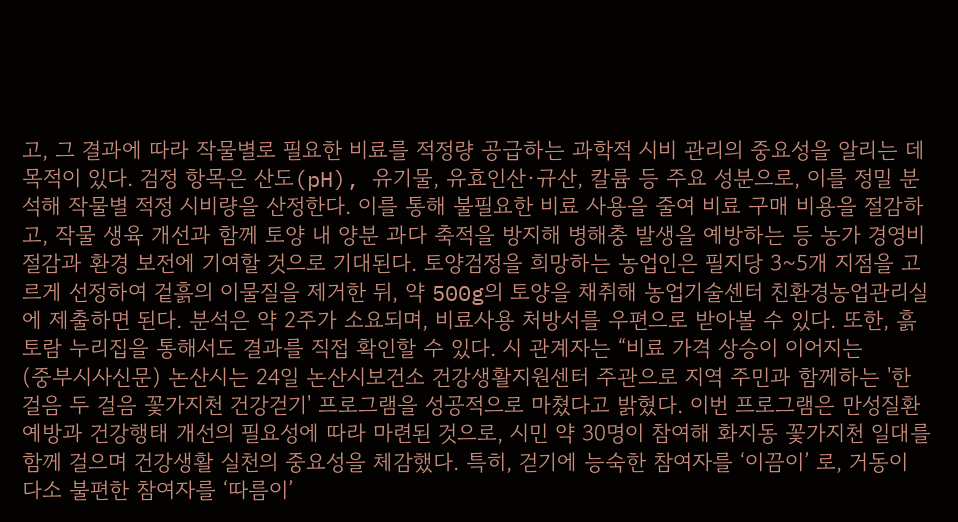고, 그 결과에 따라 작물별로 필요한 비료를 적정량 공급하는 과학적 시비 관리의 중요성을 알리는 데 목적이 있다. 검정 항목은 산도(pH), 유기물, 유효인산·규산, 칼륨 등 주요 성분으로, 이를 정밀 분석해 작물별 적정 시비량을 산정한다. 이를 통해 불필요한 비료 사용을 줄여 비료 구매 비용을 절감하고, 작물 생육 개선과 함께 토양 내 양분 과다 축적을 방지해 병해충 발생을 예방하는 등 농가 경영비 절감과 환경 보전에 기여할 것으로 기대된다. 토양검정을 희망하는 농업인은 필지당 3~5개 지점을 고르게 선정하여 겉흙의 이물질을 제거한 뒤, 약 500g의 토양을 채취해 농업기술센터 친환경농업관리실에 제출하면 된다. 분석은 약 2주가 소요되며, 비료사용 처방서를 우편으로 받아볼 수 있다. 또한, 흙토람 누리집을 통해서도 결과를 직접 확인할 수 있다. 시 관계자는 “비료 가격 상승이 이어지는
(중부시사신문) 논산시는 24일 논산시보건소 건강생활지원센터 주관으로 지역 주민과 함께하는 '한 걸음 두 걸음 꽃가지천 건강걷기' 프로그램을 성공적으로 마쳤다고 밝혔다. 이번 프로그램은 만성질환 예방과 건강행태 개선의 필요성에 따라 마련된 것으로, 시민 약 30명이 참여해 화지동 꽃가지천 일대를 함께 걸으며 건강생활 실천의 중요성을 체감했다. 특히, 걷기에 능숙한 참여자를 ‘이끔이’ 로, 거동이 다소 불편한 참여자를 ‘따름이’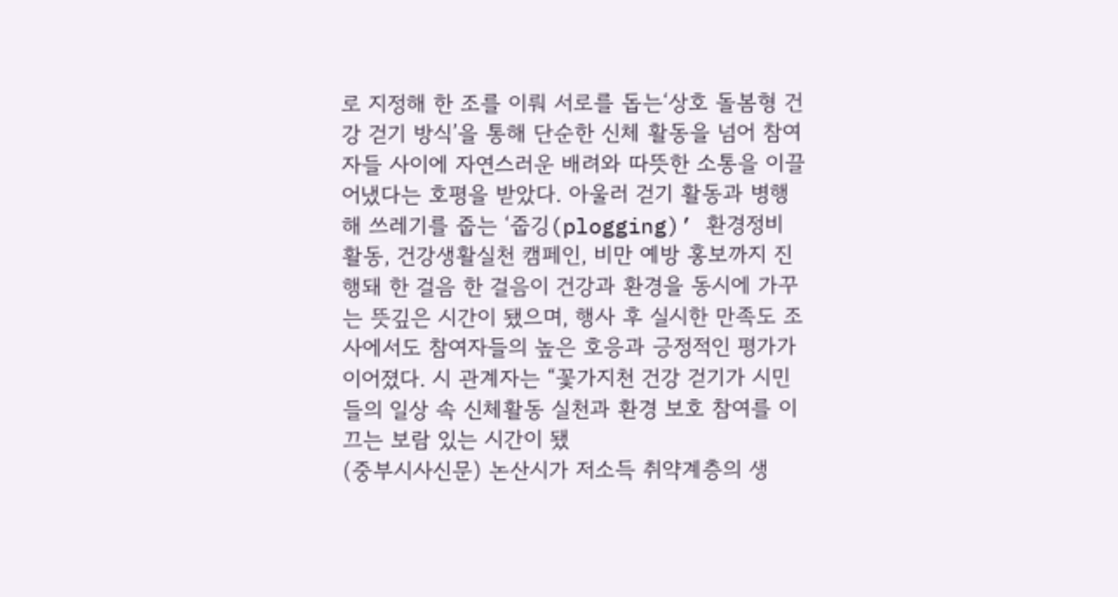로 지정해 한 조를 이뤄 서로를 돕는‘상호 돌봄형 건강 걷기 방식’을 통해 단순한 신체 활동을 넘어 참여자들 사이에 자연스러운 배려와 따뜻한 소통을 이끌어냈다는 호평을 받았다. 아울러 걷기 활동과 병행해 쓰레기를 줍는 ‘줍깅(plogging)’ 환경정비 활동, 건강생활실천 캠페인, 비만 예방 홍보까지 진행돼 한 걸음 한 걸음이 건강과 환경을 동시에 가꾸는 뜻깊은 시간이 됐으며, 행사 후 실시한 만족도 조사에서도 참여자들의 높은 호응과 긍정적인 평가가 이어졌다. 시 관계자는 “꽃가지천 건강 걷기가 시민들의 일상 속 신체활동 실천과 환경 보호 참여를 이끄는 보람 있는 시간이 됐
(중부시사신문) 논산시가 저소득 취약계층의 생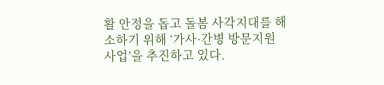활 안정을 돕고 돌봄 사각지대를 해소하기 위해 ‘가사·간병 방문지원사업’을 추진하고 있다.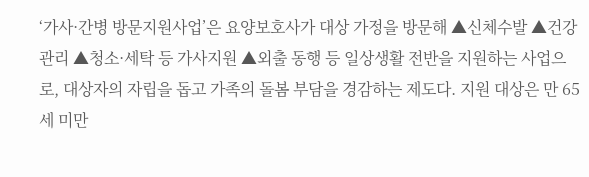‘가사·간병 방문지원사업’은 요양보호사가 대상 가정을 방문해 ▲신체수발 ▲건강관리 ▲청소·세탁 등 가사지원 ▲외출 동행 등 일상생활 전반을 지원하는 사업으로, 대상자의 자립을 돕고 가족의 돌봄 부담을 경감하는 제도다. 지원 대상은 만 65세 미만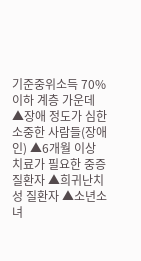기준중위소득 70% 이하 계층 가운데 ▲장애 정도가 심한 소중한 사람들(장애인) ▲6개월 이상 치료가 필요한 중증질환자 ▲희귀난치성 질환자 ▲소년소녀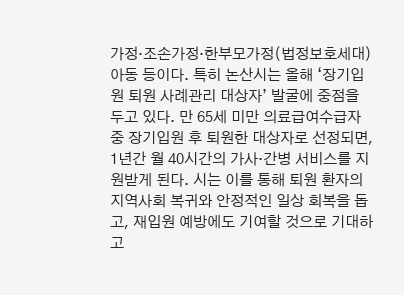가정·조손가정·한부모가정(법정보호세대) 아동 등이다. 특히 논산시는 올해 ‘장기입원 퇴원 사례관리 대상자’ 발굴에 중점을 두고 있다. 만 65세 미만 의료급여수급자 중 장기입원 후 퇴원한 대상자로 선정되면, 1년간 월 40시간의 가사·간병 서비스를 지원받게 된다. 시는 이를 통해 퇴원 환자의 지역사회 복귀와 안정적인 일상 회복을 돕고, 재입원 예방에도 기여할 것으로 기대하고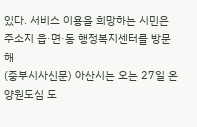있다. 서비스 이용을 희망하는 시민은 주소지 읍·면·동 행정복지센터를 방문해
(중부시사신문) 아산시는 오는 27일 온양원도심 도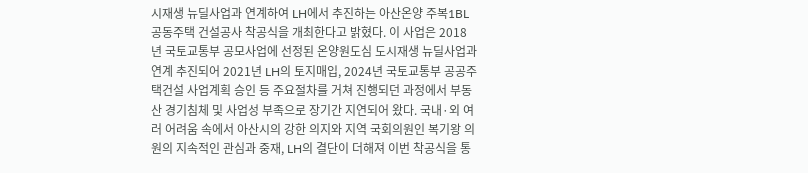시재생 뉴딜사업과 연계하여 LH에서 추진하는 아산온양 주복1BL 공동주택 건설공사 착공식을 개최한다고 밝혔다. 이 사업은 2018년 국토교통부 공모사업에 선정된 온양원도심 도시재생 뉴딜사업과 연계 추진되어 2021년 LH의 토지매입, 2024년 국토교통부 공공주택건설 사업계획 승인 등 주요절차를 거쳐 진행되던 과정에서 부동산 경기침체 및 사업성 부족으로 장기간 지연되어 왔다. 국내·외 여러 어려움 속에서 아산시의 강한 의지와 지역 국회의원인 복기왕 의원의 지속적인 관심과 중재, LH의 결단이 더해져 이번 착공식을 통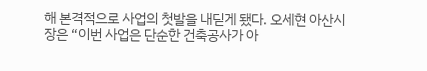해 본격적으로 사업의 첫발을 내딛게 됐다. 오세현 아산시장은 “이번 사업은 단순한 건축공사가 아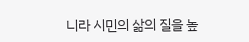니라 시민의 삶의 질을 높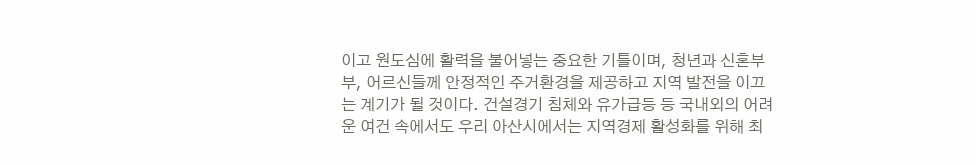이고 원도심에 활력을 불어넣는 중요한 기틀이며, 청년과 신혼부부, 어르신들께 안정적인 주거환경을 제공하고 지역 발전을 이끄는 계기가 될 것이다. 건설경기 침체와 유가급등 등 국내외의 어려운 여건 속에서도 우리 아산시에서는 지역경제 활성화를 위해 최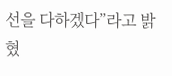선을 다하겠다”라고 밝혔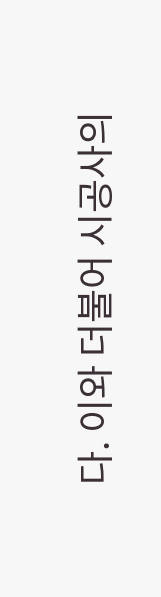다. 이와 더불어 시공사의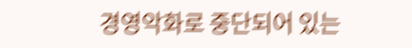경영악화로 중단되어 있는